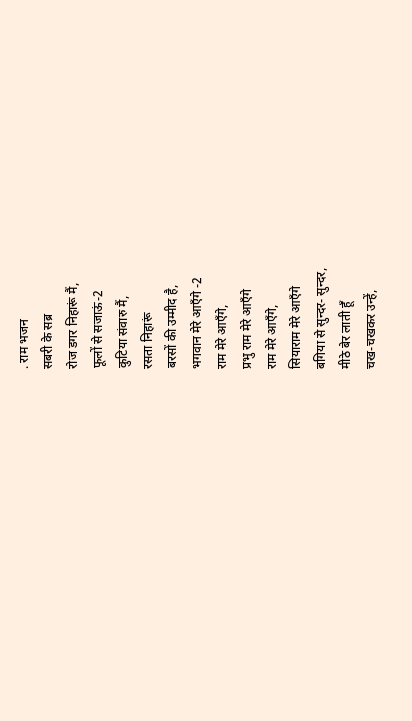. राम भजन
सबरी के सब्र
रोज डगर निहारूं मैं,
फूलों से सजाऊं-2
कुटिया संवारु मैं,
रसता निहारूं
बरसों की उम्मीद है,
भगवान मेरे आएँगे -2
राम मेरे आएँगे,
प्रभु राम मेरे आएँगे
राम मेरे आएँगे,
सियाराम मेरे आएँगे
बगिया से सुन्दर- सुन्दर,
मीठे बेर लाती हूँ
चख-चखकर उन्हें,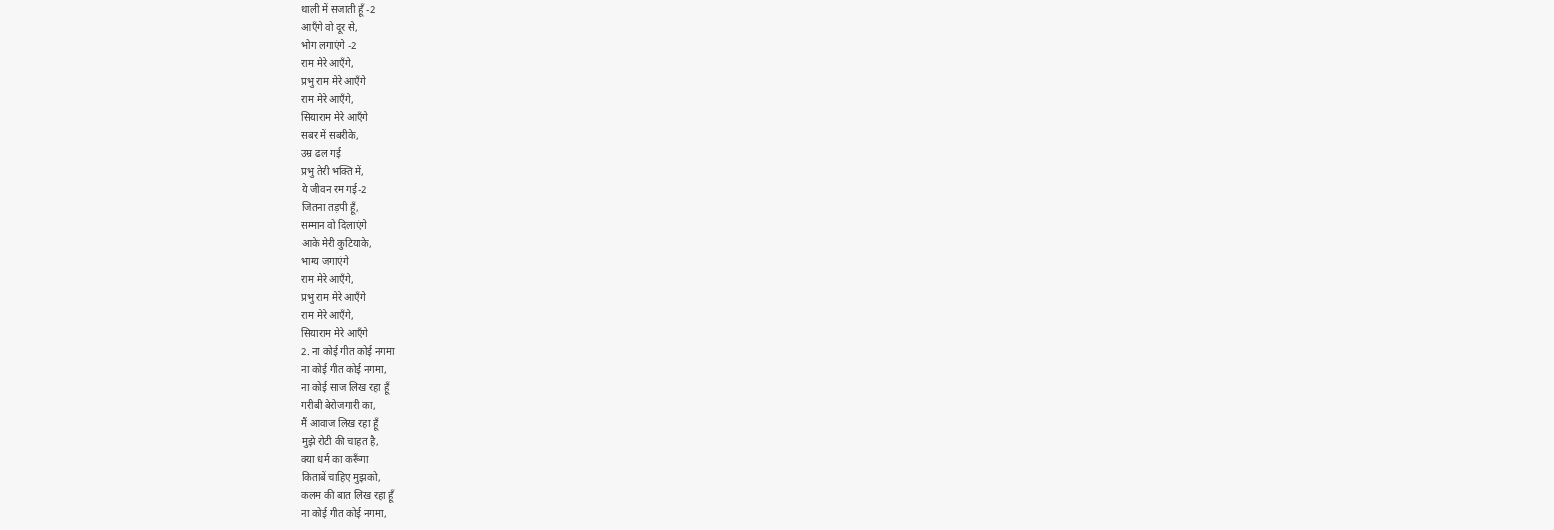थाली में सजाती हूँ -2
आएँगे वो दूर से,
भोग लगाएंगे -2
राम मेरे आएँगे,
प्रभु राम मेरे आएँगे
राम मेरे आएँगे,
सियाराम मेरे आएँगे
सबर में सबरीके,
उम्र ढल गई
प्रभु तेरी भक्ति में,
ये जीवन रम गई-2
जितना तड़पी हूँ,
सम्मान वो दिलाएंगे
आके मेरी कुटियाके,
भाग्य जगाएंगे
राम मेरे आएँगे,
प्रभु राम मेरे आएँगे
राम मेरे आएँगे,
सियाराम मेरे आएँगे
2. ना कोई गीत कोई नगमा
ना कोई गीत कोई नगमा,
ना कोई साज लिख रहा हूँ
गरीबी बेरोजगारी का,
मैं आवाज लिख रहा हूँ
मुझे रोटी की चाहत है,
क्या धर्म का करूँगा
किताबें चाहिए मुझको,
कलम की बात लिख रहा हूँ
ना कोई गीत कोई नगमा,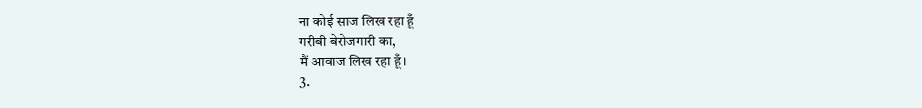ना कोई साज लिख रहा हूँ
गरीबी बेरोजगारी का,
मैं आवाज लिख रहा हूँ।
3.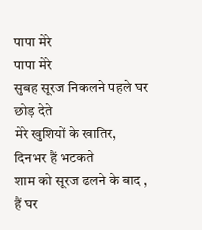पापा मेरे
पापा मेरे
सुबह सूरज निकलने पहले घर छोड़ देते
मेरे खुशियों के खातिर,
दिनभर हैं भटकते
शाम को सूरज ढलने के बाद ,
हैं घर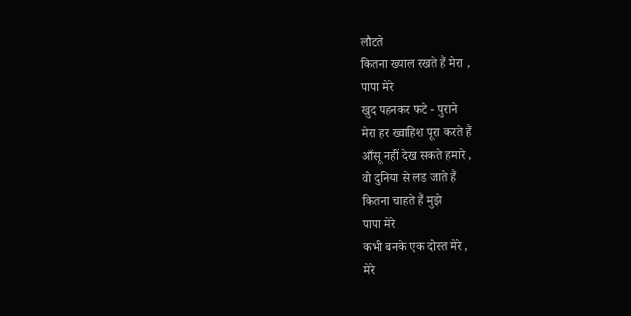लौटते
कितना ख्याल रखते हैं मेरा ,
पापा मेरे
खुद पहनकर फटे - पुराने
मेरा हर ख्वाहिश पूरा करते हैं
आँसू नहीं देख सकते हमारे ,
वो दुनिया से लड जाते हैं
कितना चाहते हैं मुझे
पापा मेरे
कभी बनके एक दोस्त मेरे ,
मेरे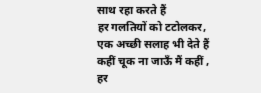साथ रहा करते हैं
हर गलतियों को टटोलकर,
एक अच्छी सलाह भी देते हैं
कहीं चूक ना जाऊँ मैं कहीं ,
हर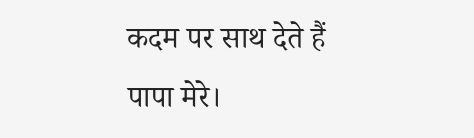कदम पर साथ देते हैं
पापा मेरे।